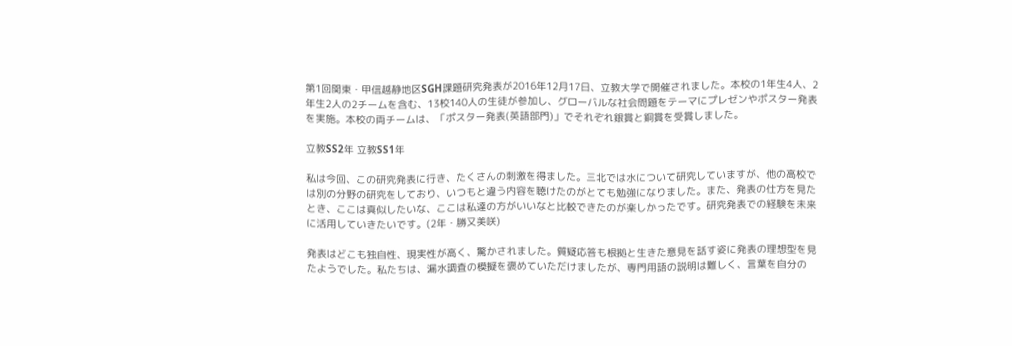第1回関東・甲信越静地区SGH課題研究発表が2016年12月17日、立教大学で開催されました。本校の1年生4人、2年生2人の2チームを含む、13校140人の生徒が参加し、グローバルな社会問題をテーマにプレゼンやポスター発表を実施。本校の両チームは、「ポスター発表(英語部門)」でそれぞれ銀賞と銅賞を受賞しました。

立教SS2年 立教SS1年

私は今回、この研究発表に行き、たくさんの刺激を得ました。三北では水について研究していますが、他の高校では別の分野の研究をしており、いつもと違う内容を聴けたのがとても勉強になりました。また、発表の仕方を見たとき、ここは真似したいな、ここは私達の方がいいなと比較できたのが楽しかったです。研究発表での経験を未来に活用していきたいです。(2年・勝又美咲)

発表はどこも独自性、現実性が高く、驚かされました。質疑応答も根拠と生きた意見を話す姿に発表の理想型を見たようでした。私たちは、漏水調査の模擬を褒めていただけましたが、専門用語の説明は難しく、言葉を自分の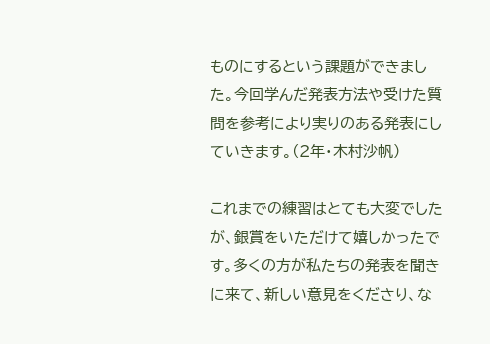ものにするという課題ができました。今回学んだ発表方法や受けた質問を参考により実りのある発表にしていきます。(2年・木村沙帆)

これまでの練習はとても大変でしたが、銀賞をいただけて嬉しかったです。多くの方が私たちの発表を聞きに来て、新しい意見をくださり、な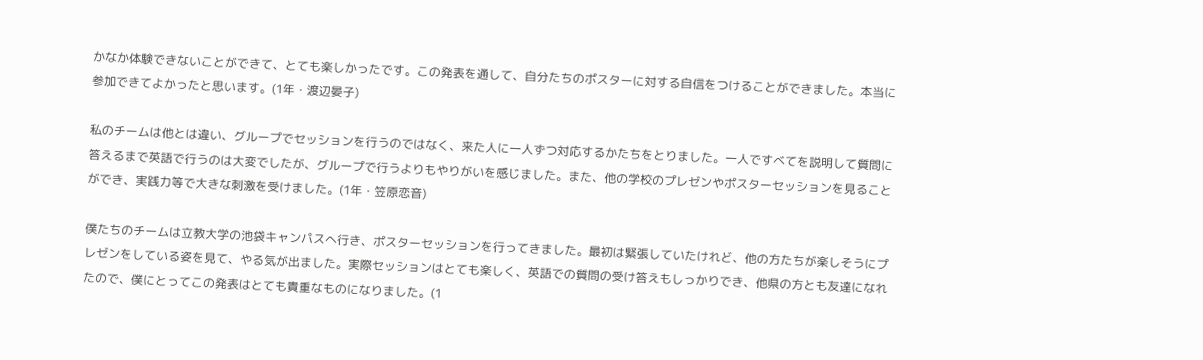かなか体験できないことができて、とても楽しかったです。この発表を通して、自分たちのポスターに対する自信をつけることができました。本当に参加できてよかったと思います。(1年・渡辺晏子)

私のチームは他とは違い、グループでセッションを行うのではなく、来た人に一人ずつ対応するかたちをとりました。一人ですべてを説明して質問に答えるまで英語で行うのは大変でしたが、グループで行うよりもやりがいを感じました。また、他の学校のプレゼンやポスターセッションを見ることができ、実践力等で大きな刺激を受けました。(1年・笠原恋音)

僕たちのチームは立教大学の池袋キャンパスへ行き、ポスターセッションを行ってきました。最初は緊張していたけれど、他の方たちが楽しそうにプレゼンをしている姿を見て、やる気が出ました。実際セッションはとても楽しく、英語での質問の受け答えもしっかりでき、他県の方とも友達になれたので、僕にとってこの発表はとても貴重なものになりました。(1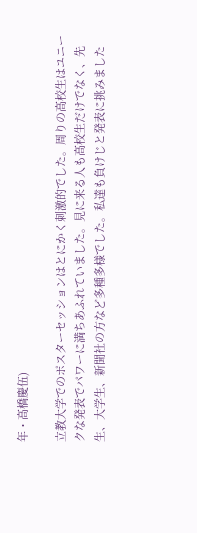年・高橋慶伍)

立教大学でのポスターセッションはとにかく刺激的でした。周りの高校生はユニークな発表でパワーに満ちあふれていました。見に来る人も高校生だけでなく、先生、大学生、新聞社の方など多種多様でした。私達も負けじと発表に挑みました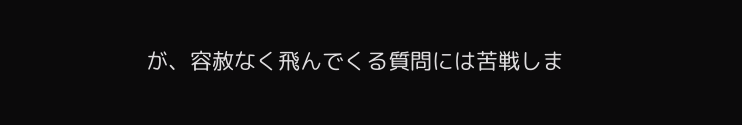が、容赦なく飛んでくる質問には苦戦しま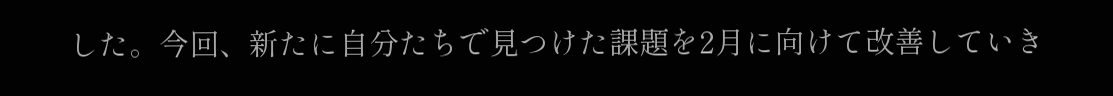した。今回、新たに自分たちで見つけた課題を2月に向けて改善していき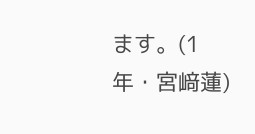ます。(1年・宮﨑蓮)